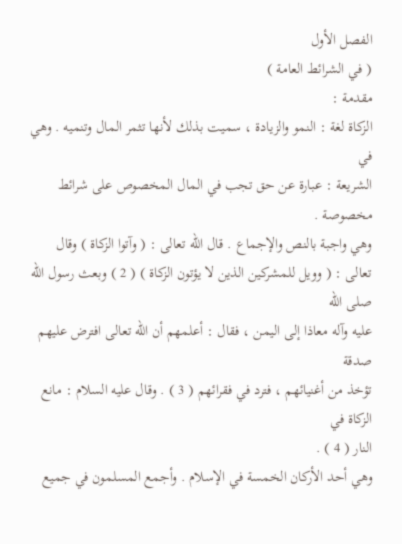الفصل الأول
( في الشرائط العامة )
مقدمة :
الزكاة لغة : النمو والزيادة ، سميت بذلك لأنها تثمر المال وتنميه . وهي في
الشريعة : عبارة عن حق تجب في المال المخصوص على شرائط مخصوصة .
وهي واجبة بالنص والإجماع . قال الله تعالى : ( وآتوا الزكاة ) وقال
تعالى : ( وويل للمشركين الذين لا يؤتون الزكاة ) ( 2 ) وبعث رسول الله صلى الله
عليه وآله معاذا إلى اليمن ، فقال : أعلمهم أن الله تعالى افترض عليهم صدقة
تؤخذ من أغنيائهم ، فترد في فقرائهم ( 3 ) . وقال عليه السلام : مانع الزكاة في
النار ( 4 ) .
وهي أحد الأركان الخمسة في الإسلام . وأجمع المسلمون في جميع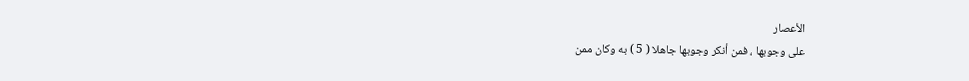الأعصار
على وجوبها ، فمن أنكر وجوبها جاهلا ( 5 ) به وكان ممن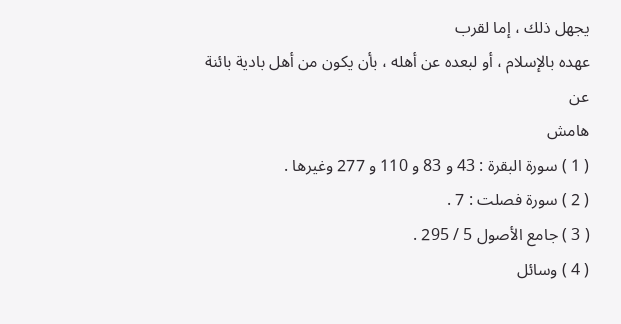يجهل ذلك ، إما لقرب
عهده بالإسلام ، أو لبعده عن أهله ، بأن يكون من أهل بادية بائنة عن
هامش
( 1 ) سورة البقرة : 43 و 83 و 110 و 277 وغيرها .
( 2 ) سورة فصلت : 7 .
( 3 ) جامع الأصول 5 / 295 .
( 4 ) وسائل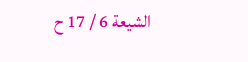الشيعة 6 / 17 ح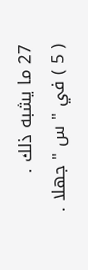27 ما يشبه ذلك .
( 5 ) في " س " جهلا .